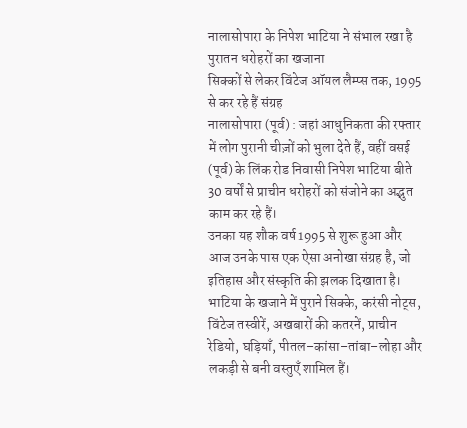नालासोपारा के निपेश भाटिया ने संभाल रखा है पुरातन धरोहरों का खजाना
सिक्कों से लेकर विंटेज ऑयल लैम्प्स तक, 1995 से कर रहे हैं संग्रह
नालासोपारा (पूर्व) : जहां आधुनिकता की रफ्तार में लोग पुरानी चीज़ों को भुला देते हैं, वहीं वसई (पूर्व) के लिंक रोड निवासी निपेश भाटिया बीते 30 वर्षों से प्राचीन धरोहरों को संजोने का अद्भुत काम कर रहे हैं।
उनका यह शौक वर्ष 1995 से शुरू हुआ और आज उनके पास एक ऐसा अनोखा संग्रह है, जो इतिहास और संस्कृति की झलक दिखाता है।
भाटिया के खजाने में पुराने सिक्के, करंसी नोट्स, विंटेज तस्वीरें, अखबारों की कतरनें, प्राचीन रेडियो, घड़ियाँ, पीतल–कांसा–तांबा–लोहा और लकड़ी से बनी वस्तुएँ शामिल हैं।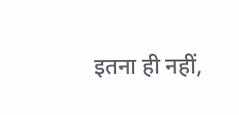इतना ही नहीं,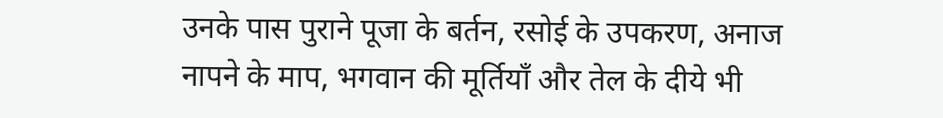उनके पास पुराने पूजा के बर्तन, रसोई के उपकरण, अनाज नापने के माप, भगवान की मूर्तियाँ और तेल के दीये भी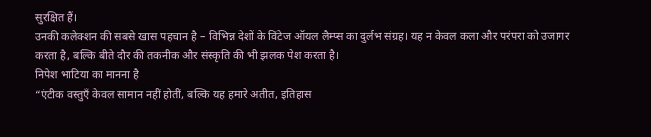सुरक्षित हैं।
उनकी कलेक्शन की सबसे खास पहचान है – विभिन्न देशों के विंटेज ऑयल लैम्प्स का दुर्लभ संग्रह। यह न केवल कला और परंपरा को उजागर करता है, बल्कि बीते दौर की तकनीक और संस्कृति की भी झलक पेश करता है।
निपेश भाटिया का मानना है
“एंटीक वस्तुएँ केवल सामान नहीं होतीं, बल्कि यह हमारे अतीत, इतिहास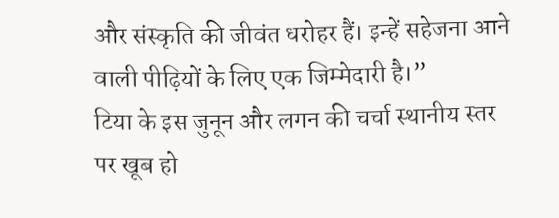और संस्कृति की जीवंत धरोहर हैं। इन्हें सहेजना आने वाली पीढ़ियों के लिए एक जिम्मेदारी है।”
टिया के इस जुनून और लगन की चर्चा स्थानीय स्तर पर खूब हो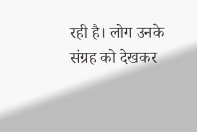रही है। लोग उनके संग्रह को देखकर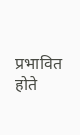प्रभावित होते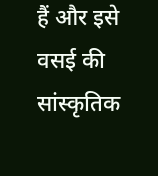हैं और इसे वसई की सांस्कृतिक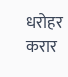धरोहर करार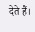देते हैं।